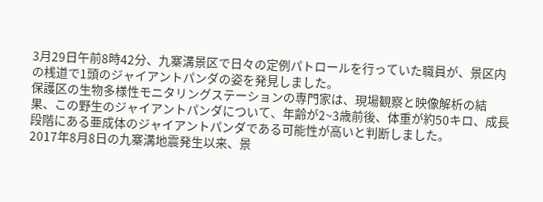3月29日午前8時42分、九寨溝景区で日々の定例パトロールを行っていた職員が、景区内の桟道で1頭のジャイアントパンダの姿を発見しました。
保護区の生物多様性モニタリングステーションの専門家は、現場観察と映像解析の結果、この野生のジャイアントパンダについて、年齢が2~3歳前後、体重が約50キロ、成長段階にある亜成体のジャイアントパンダである可能性が高いと判断しました。
2017年8月8日の九寨溝地震発生以来、景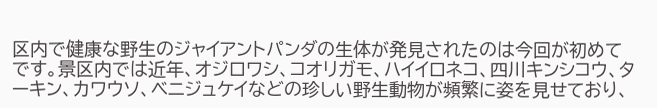区内で健康な野生のジャイアントパンダの生体が発見されたのは今回が初めてです。景区内では近年、オジロワシ、コオリガモ、ハイイロネコ、四川キンシコウ、ターキン、カワウソ、ベニジュケイなどの珍しい野生動物が頻繁に姿を見せており、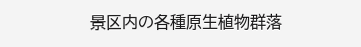景区内の各種原生植物群落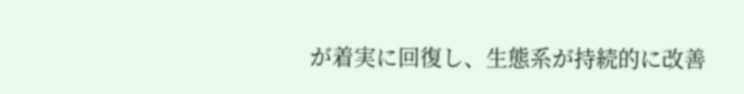が着実に回復し、生態系が持続的に改善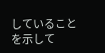していることを示して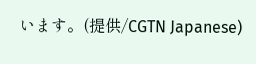います。(提供/CGTN Japanese)